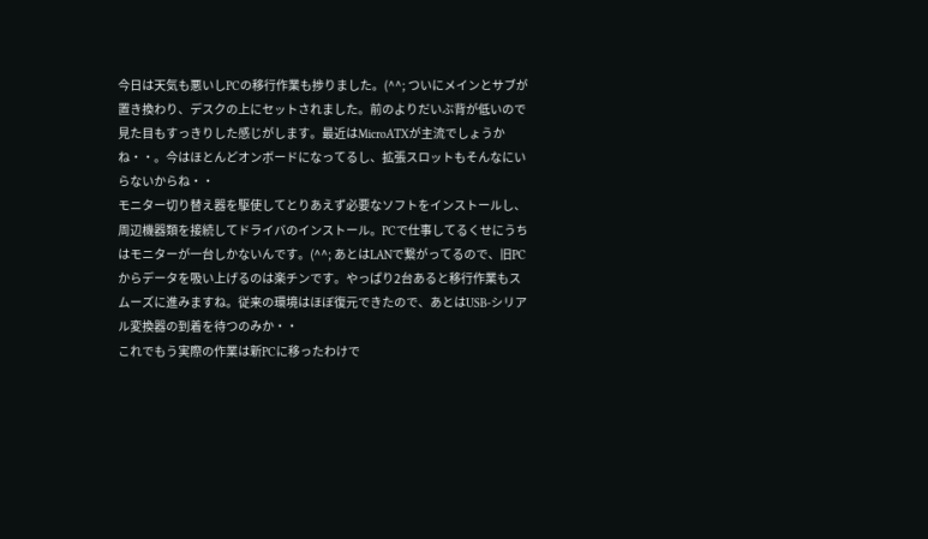今日は天気も悪いしPCの移行作業も捗りました。(^^; ついにメインとサブが置き換わり、デスクの上にセットされました。前のよりだいぶ背が低いので見た目もすっきりした感じがします。最近はMicroATXが主流でしょうかね・・。今はほとんどオンボードになってるし、拡張スロットもそんなにいらないからね・・
モニター切り替え器を駆使してとりあえず必要なソフトをインストールし、周辺機器類を接続してドライバのインストール。PCで仕事してるくせにうちはモニターが一台しかないんです。(^^; あとはLANで繋がってるので、旧PCからデータを吸い上げるのは楽チンです。やっぱり2台あると移行作業もスムーズに進みますね。従来の環境はほぼ復元できたので、あとはUSB-シリアル変換器の到着を待つのみか・・
これでもう実際の作業は新PCに移ったわけで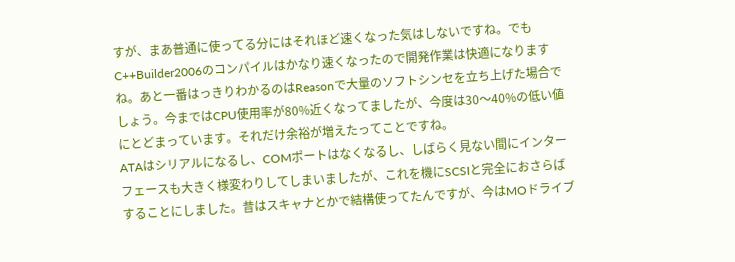すが、まあ普通に使ってる分にはそれほど速くなった気はしないですね。でもC++Builder2006のコンパイルはかなり速くなったので開発作業は快適になりますね。あと一番はっきりわかるのはReasonで大量のソフトシンセを立ち上げた場合でしょう。今まではCPU使用率が80%近くなってましたが、今度は30〜40%の低い値にとどまっています。それだけ余裕が増えたってことですね。
ATAはシリアルになるし、COMポートはなくなるし、しばらく見ない間にインターフェースも大きく様変わりしてしまいましたが、これを機にSCSIと完全におさらばすることにしました。昔はスキャナとかで結構使ってたんですが、今はMOドライブ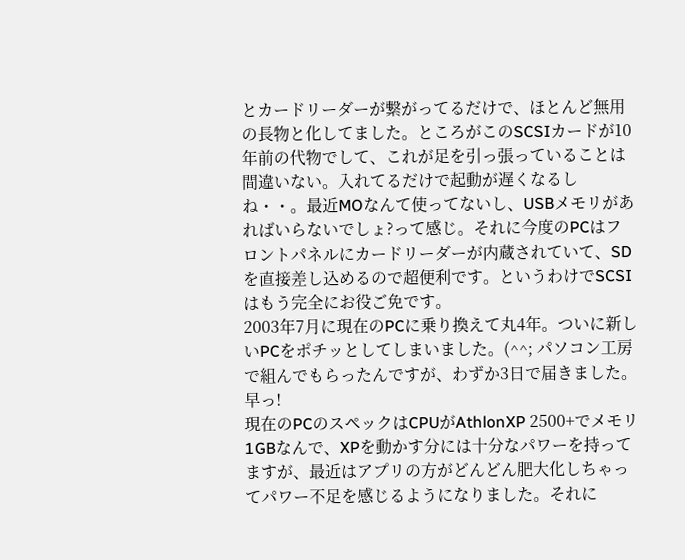とカードリーダーが繋がってるだけで、ほとんど無用の長物と化してました。ところがこのSCSIカードが10年前の代物でして、これが足を引っ張っていることは間違いない。入れてるだけで起動が遅くなるしね・・。最近MOなんて使ってないし、USBメモリがあればいらないでしょ?って感じ。それに今度のPCはフロントパネルにカードリーダーが内蔵されていて、SDを直接差し込めるので超便利です。というわけでSCSIはもう完全にお役ご免です。
2003年7月に現在のPCに乗り換えて丸4年。ついに新しいPCをポチッとしてしまいました。(^^; パソコン工房で組んでもらったんですが、わずか3日で届きました。早っ!
現在のPCのスペックはCPUがAthlonXP 2500+でメモリ1GBなんで、XPを動かす分には十分なパワーを持ってますが、最近はアプリの方がどんどん肥大化しちゃってパワー不足を感じるようになりました。それに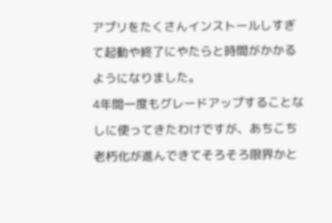アプリをたくさんインストールしすぎて起動や終了にやたらと時間がかかるようになりました。
4年間一度もグレードアップすることなしに使ってきたわけですが、あちこち老朽化が進んできてそろそろ限界かと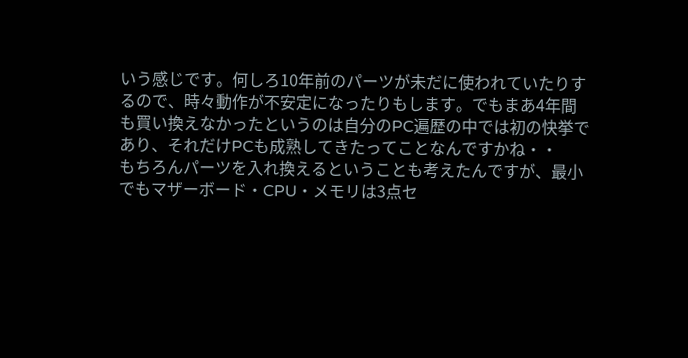いう感じです。何しろ10年前のパーツが未だに使われていたりするので、時々動作が不安定になったりもします。でもまあ4年間も買い換えなかったというのは自分のPC遍歴の中では初の快挙であり、それだけPCも成熟してきたってことなんですかね・・
もちろんパーツを入れ換えるということも考えたんですが、最小でもマザーボード・CPU・メモリは3点セ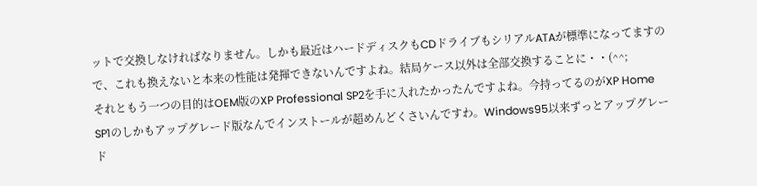ットで交換しなければなりません。しかも最近はハードディスクもCDドライブもシリアルATAが標準になってますので、これも換えないと本来の性能は発揮できないんですよね。結局ケース以外は全部交換することに・・(^^;
それともう一つの目的はOEM版のXP Professional SP2を手に入れたかったんですよね。今持ってるのがXP Home SP1のしかもアップグレード版なんでインストールが超めんどくさいんですわ。Windows95以来ずっとアップグレード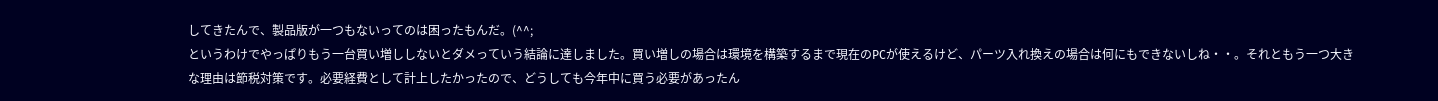してきたんで、製品版が一つもないってのは困ったもんだ。(^^;
というわけでやっぱりもう一台買い増ししないとダメっていう結論に達しました。買い増しの場合は環境を構築するまで現在のPCが使えるけど、パーツ入れ換えの場合は何にもできないしね・・。それともう一つ大きな理由は節税対策です。必要経費として計上したかったので、どうしても今年中に買う必要があったん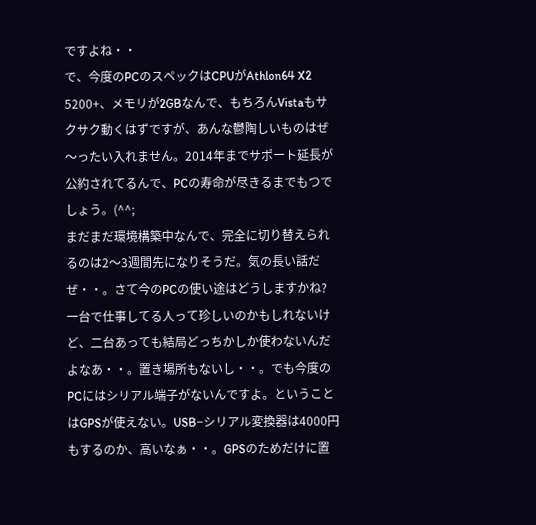ですよね・・
で、今度のPCのスペックはCPUがAthlon64 X2 5200+、メモリが2GBなんで、もちろんVistaもサクサク動くはずですが、あんな鬱陶しいものはぜ〜ったい入れません。2014年までサポート延長が公約されてるんで、PCの寿命が尽きるまでもつでしょう。(^^;
まだまだ環境構築中なんで、完全に切り替えられるのは2〜3週間先になりそうだ。気の長い話だぜ・・。さて今のPCの使い途はどうしますかね? 一台で仕事してる人って珍しいのかもしれないけど、二台あっても結局どっちかしか使わないんだよなあ・・。置き場所もないし・・。でも今度のPCにはシリアル端子がないんですよ。ということはGPSが使えない。USB−シリアル変換器は4000円もするのか、高いなぁ・・。GPSのためだけに置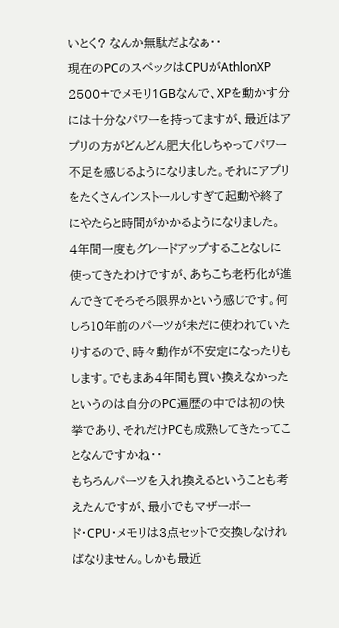いとく? なんか無駄だよなぁ・・
現在のPCのスペックはCPUがAthlonXP 2500+でメモリ1GBなんで、XPを動かす分には十分なパワーを持ってますが、最近はアプリの方がどんどん肥大化しちゃってパワー不足を感じるようになりました。それにアプリをたくさんインストールしすぎて起動や終了にやたらと時間がかかるようになりました。
4年間一度もグレードアップすることなしに使ってきたわけですが、あちこち老朽化が進んできてそろそろ限界かという感じです。何しろ10年前のパーツが未だに使われていたりするので、時々動作が不安定になったりもします。でもまあ4年間も買い換えなかったというのは自分のPC遍歴の中では初の快挙であり、それだけPCも成熟してきたってことなんですかね・・
もちろんパーツを入れ換えるということも考えたんですが、最小でもマザーボード・CPU・メモリは3点セットで交換しなければなりません。しかも最近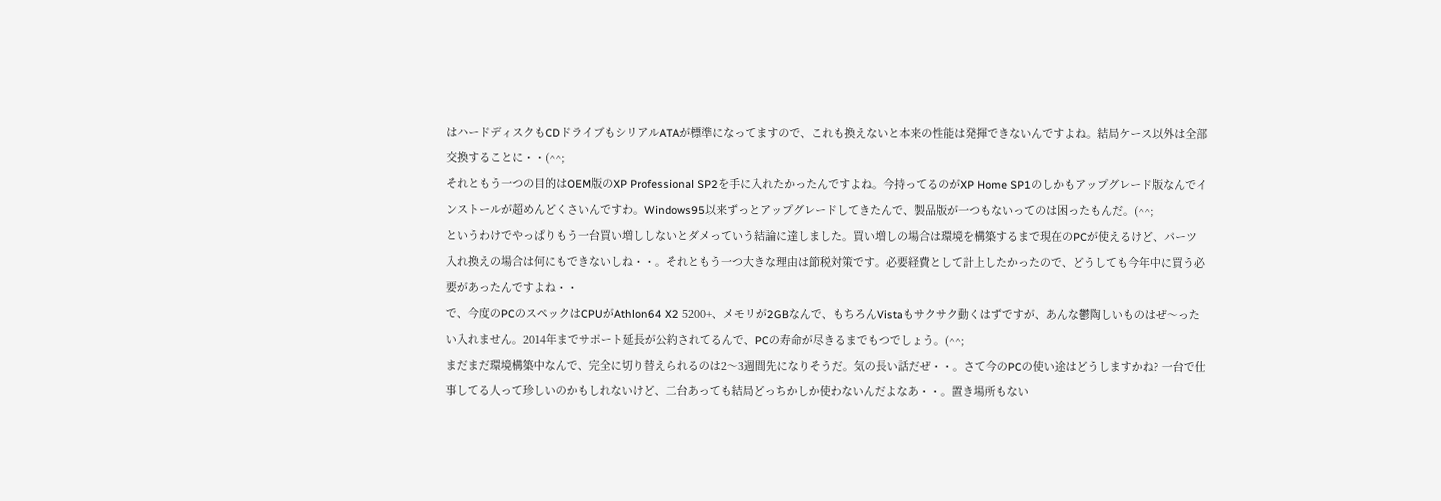はハードディスクもCDドライブもシリアルATAが標準になってますので、これも換えないと本来の性能は発揮できないんですよね。結局ケース以外は全部交換することに・・(^^;
それともう一つの目的はOEM版のXP Professional SP2を手に入れたかったんですよね。今持ってるのがXP Home SP1のしかもアップグレード版なんでインストールが超めんどくさいんですわ。Windows95以来ずっとアップグレードしてきたんで、製品版が一つもないってのは困ったもんだ。(^^;
というわけでやっぱりもう一台買い増ししないとダメっていう結論に達しました。買い増しの場合は環境を構築するまで現在のPCが使えるけど、パーツ入れ換えの場合は何にもできないしね・・。それともう一つ大きな理由は節税対策です。必要経費として計上したかったので、どうしても今年中に買う必要があったんですよね・・
で、今度のPCのスペックはCPUがAthlon64 X2 5200+、メモリが2GBなんで、もちろんVistaもサクサク動くはずですが、あんな鬱陶しいものはぜ〜ったい入れません。2014年までサポート延長が公約されてるんで、PCの寿命が尽きるまでもつでしょう。(^^;
まだまだ環境構築中なんで、完全に切り替えられるのは2〜3週間先になりそうだ。気の長い話だぜ・・。さて今のPCの使い途はどうしますかね? 一台で仕事してる人って珍しいのかもしれないけど、二台あっても結局どっちかしか使わないんだよなあ・・。置き場所もない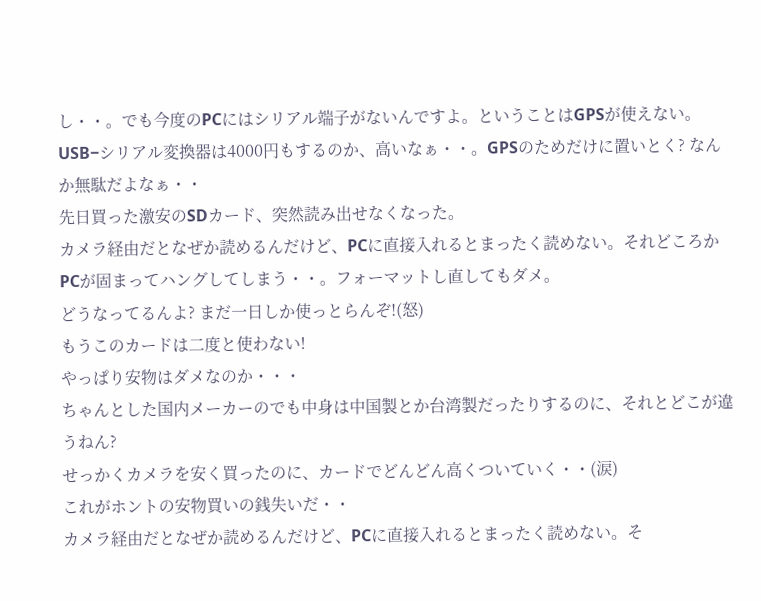し・・。でも今度のPCにはシリアル端子がないんですよ。ということはGPSが使えない。USB−シリアル変換器は4000円もするのか、高いなぁ・・。GPSのためだけに置いとく? なんか無駄だよなぁ・・
先日買った激安のSDカード、突然読み出せなくなった。
カメラ経由だとなぜか読めるんだけど、PCに直接入れるとまったく読めない。それどころかPCが固まってハングしてしまう・・。フォーマットし直してもダメ。
どうなってるんよ? まだ一日しか使っとらんぞ!(怒)
もうこのカードは二度と使わない!
やっぱり安物はダメなのか・・・
ちゃんとした国内メーカーのでも中身は中国製とか台湾製だったりするのに、それとどこが違うねん?
せっかくカメラを安く買ったのに、カードでどんどん高くついていく・・(涙)
これがホントの安物買いの銭失いだ・・
カメラ経由だとなぜか読めるんだけど、PCに直接入れるとまったく読めない。そ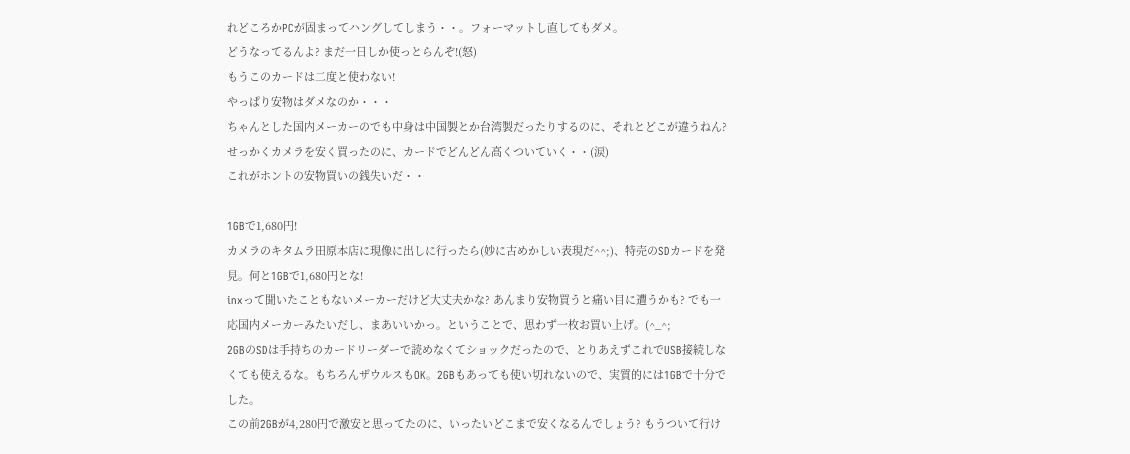れどころかPCが固まってハングしてしまう・・。フォーマットし直してもダメ。
どうなってるんよ? まだ一日しか使っとらんぞ!(怒)
もうこのカードは二度と使わない!
やっぱり安物はダメなのか・・・
ちゃんとした国内メーカーのでも中身は中国製とか台湾製だったりするのに、それとどこが違うねん?
せっかくカメラを安く買ったのに、カードでどんどん高くついていく・・(涙)
これがホントの安物買いの銭失いだ・・

1GBで1,680円!
カメラのキタムラ田原本店に現像に出しに行ったら(妙に古めかしい表現だ^^;)、特売のSDカードを発見。何と1GBで1,680円とな!
inxって聞いたこともないメーカーだけど大丈夫かな? あんまり安物買うと痛い目に遭うかも? でも一応国内メーカーみたいだし、まあいいかっ。ということで、思わず一枚お買い上げ。(^_^;
2GBのSDは手持ちのカードリーダーで読めなくてショックだったので、とりあえずこれでUSB接続しなくても使えるな。もちろんザウルスもOK。2GBもあっても使い切れないので、実質的には1GBで十分でした。
この前2GBが4,280円で激安と思ってたのに、いったいどこまで安くなるんでしょう? もうついて行け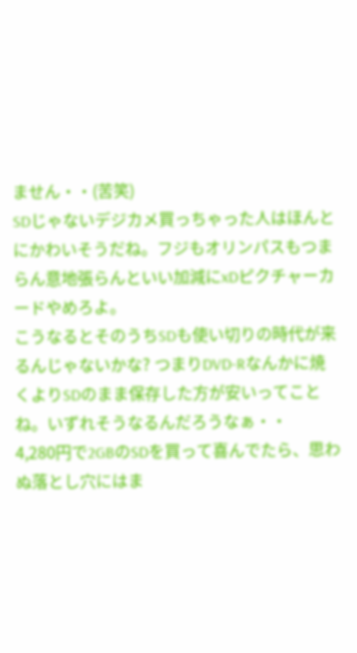ません・・(苦笑)
SDじゃないデジカメ買っちゃった人はほんとにかわいそうだね。フジもオリンパスもつまらん意地張らんといい加減にxDピクチャーカードやめろよ。
こうなるとそのうちSDも使い切りの時代が来るんじゃないかな? つまりDVD-Rなんかに焼くよりSDのまま保存した方が安いってことね。いずれそうなるんだろうなぁ・・
4,280円で2GBのSDを買って喜んでたら、思わぬ落とし穴にはま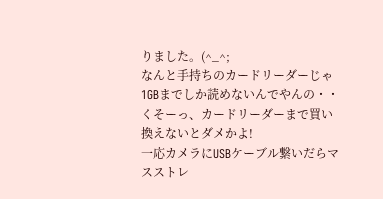りました。(^_^;
なんと手持ちのカードリーダーじゃ1GBまでしか読めないんでやんの・・
くそーっ、カードリーダーまで買い換えないとダメかよ!
一応カメラにUSBケーブル繋いだらマスストレ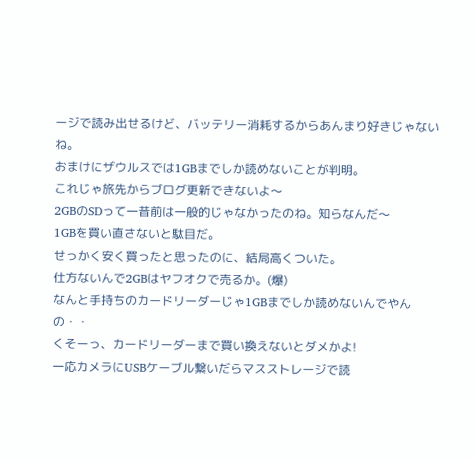ージで読み出せるけど、バッテリー消耗するからあんまり好きじゃないね。
おまけにザウルスでは1GBまでしか読めないことが判明。
これじゃ旅先からブログ更新できないよ〜
2GBのSDって一昔前は一般的じゃなかったのね。知らなんだ〜
1GBを買い直さないと駄目だ。
せっかく安く買ったと思ったのに、結局高くついた。
仕方ないんで2GBはヤフオクで売るか。(爆)
なんと手持ちのカードリーダーじゃ1GBまでしか読めないんでやんの・・
くそーっ、カードリーダーまで買い換えないとダメかよ!
一応カメラにUSBケーブル繋いだらマスストレージで読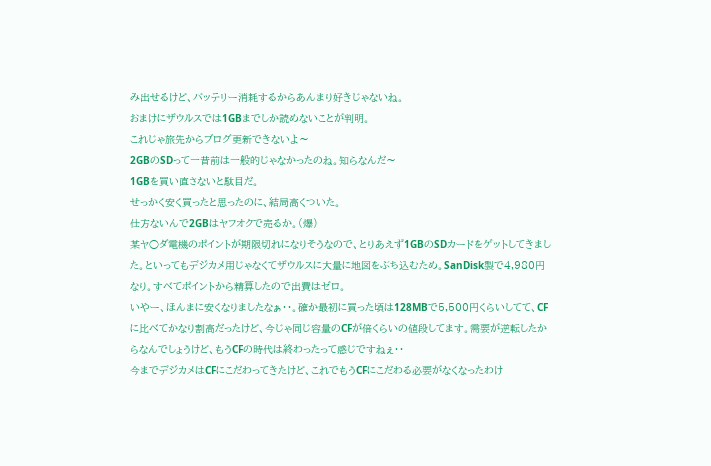み出せるけど、バッテリー消耗するからあんまり好きじゃないね。
おまけにザウルスでは1GBまでしか読めないことが判明。
これじゃ旅先からブログ更新できないよ〜
2GBのSDって一昔前は一般的じゃなかったのね。知らなんだ〜
1GBを買い直さないと駄目だ。
せっかく安く買ったと思ったのに、結局高くついた。
仕方ないんで2GBはヤフオクで売るか。(爆)
某ヤ○ダ電機のポイントが期限切れになりそうなので、とりあえず1GBのSDカードをゲットしてきました。といってもデジカメ用じゃなくてザウルスに大量に地図をぶち込むため。SanDisk製で4,980円なり。すべてポイントから精算したので出費はゼロ。
いやー、ほんまに安くなりましたなぁ・・。確か最初に買った頃は128MBで5,500円くらいしてて、CFに比べてかなり割高だったけど、今じゃ同じ容量のCFが倍くらいの値段してます。需要が逆転したからなんでしょうけど、もうCFの時代は終わったって感じですねぇ・・
今までデジカメはCFにこだわってきたけど、これでもうCFにこだわる必要がなくなったわけ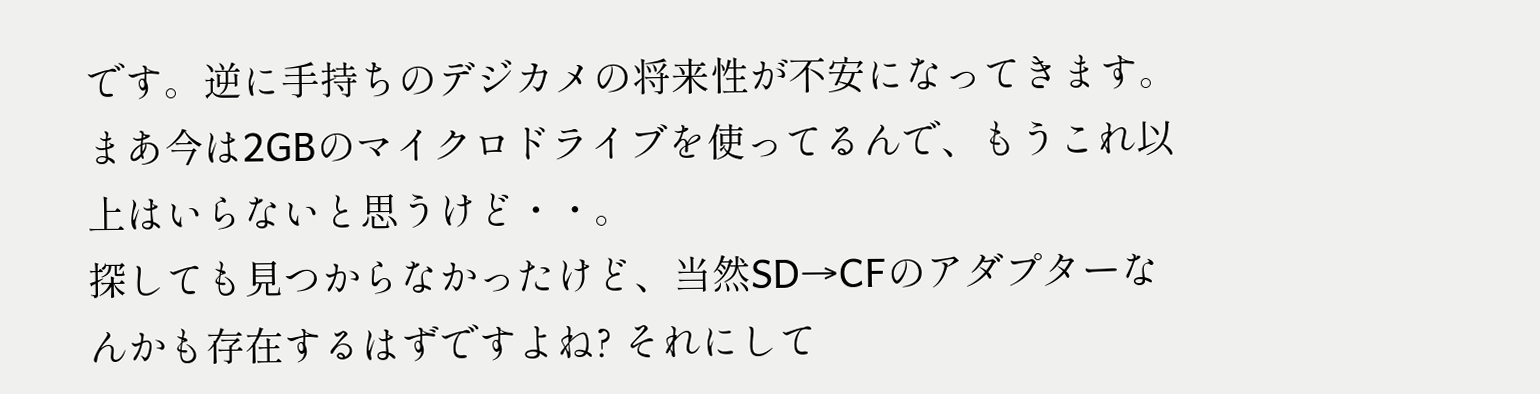です。逆に手持ちのデジカメの将来性が不安になってきます。まあ今は2GBのマイクロドライブを使ってるんで、もうこれ以上はいらないと思うけど・・。
探しても見つからなかったけど、当然SD→CFのアダプターなんかも存在するはずですよね? それにして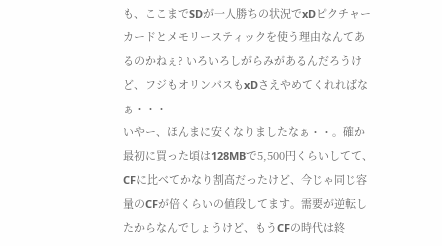も、ここまでSDが一人勝ちの状況でxDピクチャーカードとメモリースティックを使う理由なんてあるのかねぇ? いろいろしがらみがあるんだろうけど、フジもオリンパスもxDさえやめてくれればなぁ・・・
いやー、ほんまに安くなりましたなぁ・・。確か最初に買った頃は128MBで5,500円くらいしてて、CFに比べてかなり割高だったけど、今じゃ同じ容量のCFが倍くらいの値段してます。需要が逆転したからなんでしょうけど、もうCFの時代は終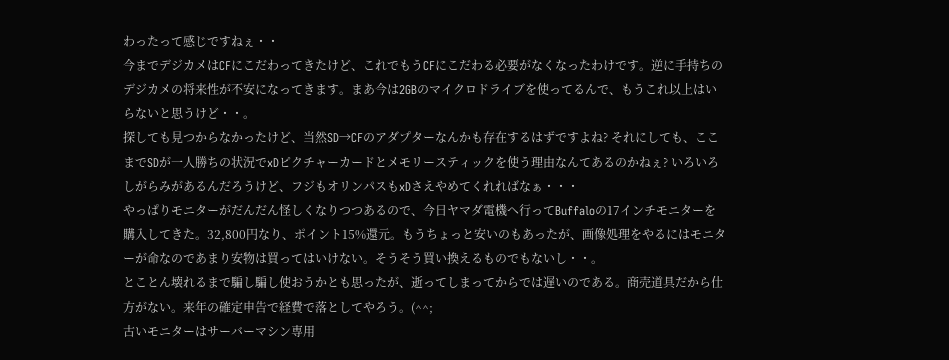わったって感じですねぇ・・
今までデジカメはCFにこだわってきたけど、これでもうCFにこだわる必要がなくなったわけです。逆に手持ちのデジカメの将来性が不安になってきます。まあ今は2GBのマイクロドライブを使ってるんで、もうこれ以上はいらないと思うけど・・。
探しても見つからなかったけど、当然SD→CFのアダプターなんかも存在するはずですよね? それにしても、ここまでSDが一人勝ちの状況でxDピクチャーカードとメモリースティックを使う理由なんてあるのかねぇ? いろいろしがらみがあるんだろうけど、フジもオリンパスもxDさえやめてくれればなぁ・・・
やっぱりモニターがだんだん怪しくなりつつあるので、今日ヤマダ電機へ行ってBuffaloの17インチモニターを購入してきた。32,800円なり、ポイント15%還元。もうちょっと安いのもあったが、画像処理をやるにはモニターが命なのであまり安物は買ってはいけない。そうそう買い換えるものでもないし・・。
とことん壊れるまで騙し騙し使おうかとも思ったが、逝ってしまってからでは遅いのである。商売道具だから仕方がない。来年の確定申告で経費で落としてやろう。(^^;
古いモニターはサーバーマシン専用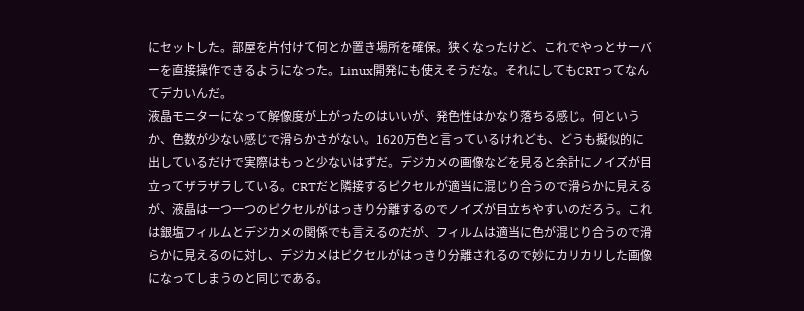にセットした。部屋を片付けて何とか置き場所を確保。狭くなったけど、これでやっとサーバーを直接操作できるようになった。Linux開発にも使えそうだな。それにしてもCRTってなんてデカいんだ。
液晶モニターになって解像度が上がったのはいいが、発色性はかなり落ちる感じ。何というか、色数が少ない感じで滑らかさがない。1620万色と言っているけれども、どうも擬似的に出しているだけで実際はもっと少ないはずだ。デジカメの画像などを見ると余計にノイズが目立ってザラザラしている。CRTだと隣接するピクセルが適当に混じり合うので滑らかに見えるが、液晶は一つ一つのピクセルがはっきり分離するのでノイズが目立ちやすいのだろう。これは銀塩フィルムとデジカメの関係でも言えるのだが、フィルムは適当に色が混じり合うので滑らかに見えるのに対し、デジカメはピクセルがはっきり分離されるので妙にカリカリした画像になってしまうのと同じである。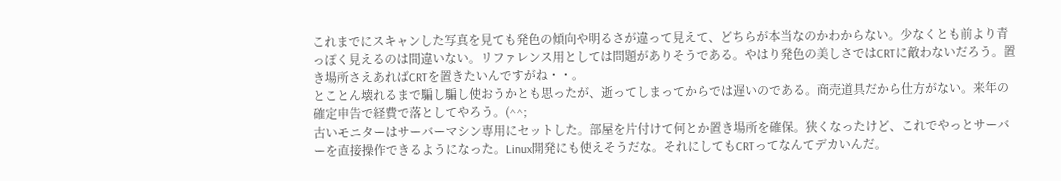これまでにスキャンした写真を見ても発色の傾向や明るさが違って見えて、どちらが本当なのかわからない。少なくとも前より青っぽく見えるのは間違いない。リファレンス用としては問題がありそうである。やはり発色の美しさではCRTに敵わないだろう。置き場所さえあればCRTを置きたいんですがね・・。
とことん壊れるまで騙し騙し使おうかとも思ったが、逝ってしまってからでは遅いのである。商売道具だから仕方がない。来年の確定申告で経費で落としてやろう。(^^;
古いモニターはサーバーマシン専用にセットした。部屋を片付けて何とか置き場所を確保。狭くなったけど、これでやっとサーバーを直接操作できるようになった。Linux開発にも使えそうだな。それにしてもCRTってなんてデカいんだ。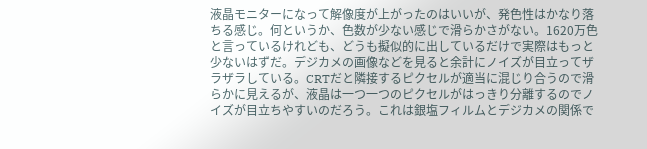液晶モニターになって解像度が上がったのはいいが、発色性はかなり落ちる感じ。何というか、色数が少ない感じで滑らかさがない。1620万色と言っているけれども、どうも擬似的に出しているだけで実際はもっと少ないはずだ。デジカメの画像などを見ると余計にノイズが目立ってザラザラしている。CRTだと隣接するピクセルが適当に混じり合うので滑らかに見えるが、液晶は一つ一つのピクセルがはっきり分離するのでノイズが目立ちやすいのだろう。これは銀塩フィルムとデジカメの関係で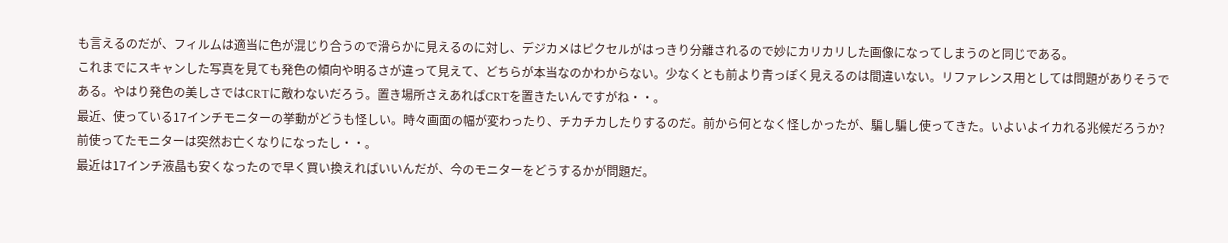も言えるのだが、フィルムは適当に色が混じり合うので滑らかに見えるのに対し、デジカメはピクセルがはっきり分離されるので妙にカリカリした画像になってしまうのと同じである。
これまでにスキャンした写真を見ても発色の傾向や明るさが違って見えて、どちらが本当なのかわからない。少なくとも前より青っぽく見えるのは間違いない。リファレンス用としては問題がありそうである。やはり発色の美しさではCRTに敵わないだろう。置き場所さえあればCRTを置きたいんですがね・・。
最近、使っている17インチモニターの挙動がどうも怪しい。時々画面の幅が変わったり、チカチカしたりするのだ。前から何となく怪しかったが、騙し騙し使ってきた。いよいよイカれる兆候だろうか? 前使ってたモニターは突然お亡くなりになったし・・。
最近は17インチ液晶も安くなったので早く買い換えればいいんだが、今のモニターをどうするかが問題だ。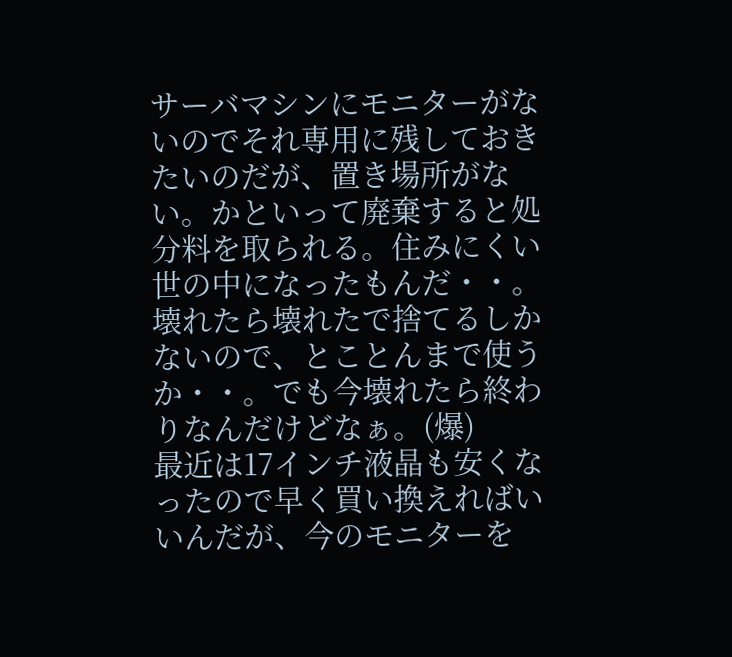サーバマシンにモニターがないのでそれ専用に残しておきたいのだが、置き場所がない。かといって廃棄すると処分料を取られる。住みにくい世の中になったもんだ・・。壊れたら壊れたで捨てるしかないので、とことんまで使うか・・。でも今壊れたら終わりなんだけどなぁ。(爆)
最近は17インチ液晶も安くなったので早く買い換えればいいんだが、今のモニターを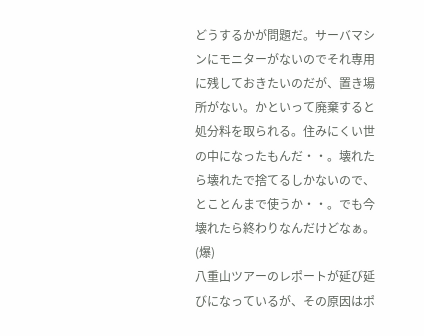どうするかが問題だ。サーバマシンにモニターがないのでそれ専用に残しておきたいのだが、置き場所がない。かといって廃棄すると処分料を取られる。住みにくい世の中になったもんだ・・。壊れたら壊れたで捨てるしかないので、とことんまで使うか・・。でも今壊れたら終わりなんだけどなぁ。(爆)
八重山ツアーのレポートが延び延びになっているが、その原因はポ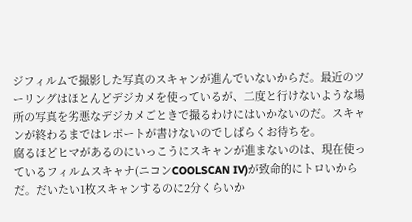ジフィルムで撮影した写真のスキャンが進んでいないからだ。最近のツーリングはほとんどデジカメを使っているが、二度と行けないような場所の写真を劣悪なデジカメごときで撮るわけにはいかないのだ。スキャンが終わるまではレポートが書けないのでしばらくお待ちを。
腐るほどヒマがあるのにいっこうにスキャンが進まないのは、現在使っているフィルムスキャナ(ニコンCOOLSCAN IV)が致命的にトロいからだ。だいたい1枚スキャンするのに2分くらいか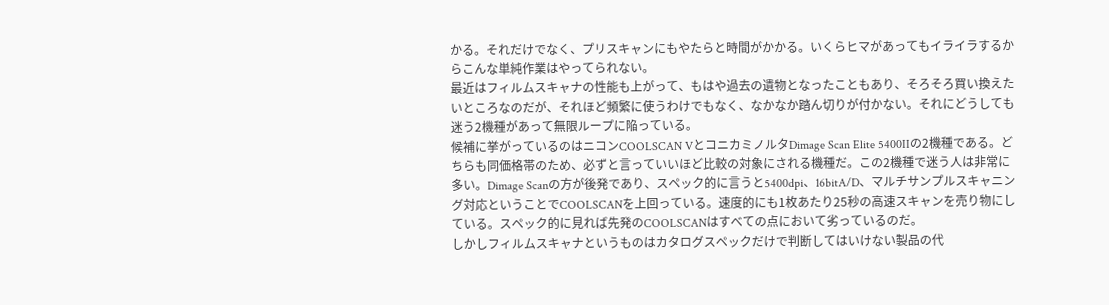かる。それだけでなく、プリスキャンにもやたらと時間がかかる。いくらヒマがあってもイライラするからこんな単純作業はやってられない。
最近はフィルムスキャナの性能も上がって、もはや過去の遺物となったこともあり、そろそろ買い換えたいところなのだが、それほど頻繁に使うわけでもなく、なかなか踏ん切りが付かない。それにどうしても迷う2機種があって無限ループに陥っている。
候補に挙がっているのはニコンCOOLSCAN VとコニカミノルタDimage Scan Elite 5400IIの2機種である。どちらも同価格帯のため、必ずと言っていいほど比較の対象にされる機種だ。この2機種で迷う人は非常に多い。Dimage Scanの方が後発であり、スペック的に言うと5400dpi、16bitA/D、マルチサンプルスキャニング対応ということでCOOLSCANを上回っている。速度的にも1枚あたり25秒の高速スキャンを売り物にしている。スペック的に見れば先発のCOOLSCANはすべての点において劣っているのだ。
しかしフィルムスキャナというものはカタログスペックだけで判断してはいけない製品の代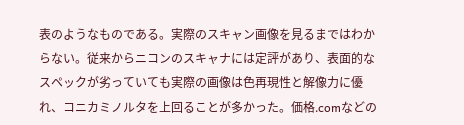表のようなものである。実際のスキャン画像を見るまではわからない。従来からニコンのスキャナには定評があり、表面的なスペックが劣っていても実際の画像は色再現性と解像力に優れ、コニカミノルタを上回ることが多かった。価格.comなどの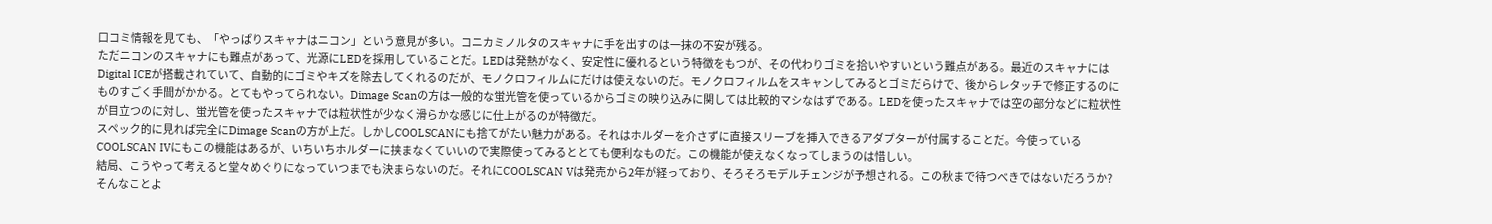口コミ情報を見ても、「やっぱりスキャナはニコン」という意見が多い。コニカミノルタのスキャナに手を出すのは一抹の不安が残る。
ただニコンのスキャナにも難点があって、光源にLEDを採用していることだ。LEDは発熱がなく、安定性に優れるという特徴をもつが、その代わりゴミを拾いやすいという難点がある。最近のスキャナにはDigital ICEが搭載されていて、自動的にゴミやキズを除去してくれるのだが、モノクロフィルムにだけは使えないのだ。モノクロフィルムをスキャンしてみるとゴミだらけで、後からレタッチで修正するのにものすごく手間がかかる。とてもやってられない。Dimage Scanの方は一般的な蛍光管を使っているからゴミの映り込みに関しては比較的マシなはずである。LEDを使ったスキャナでは空の部分などに粒状性が目立つのに対し、蛍光管を使ったスキャナでは粒状性が少なく滑らかな感じに仕上がるのが特徴だ。
スペック的に見れば完全にDimage Scanの方が上だ。しかしCOOLSCANにも捨てがたい魅力がある。それはホルダーを介さずに直接スリーブを挿入できるアダプターが付属することだ。今使っているCOOLSCAN IVにもこの機能はあるが、いちいちホルダーに挟まなくていいので実際使ってみるととても便利なものだ。この機能が使えなくなってしまうのは惜しい。
結局、こうやって考えると堂々めぐりになっていつまでも決まらないのだ。それにCOOLSCAN Vは発売から2年が経っており、そろそろモデルチェンジが予想される。この秋まで待つべきではないだろうか? そんなことよ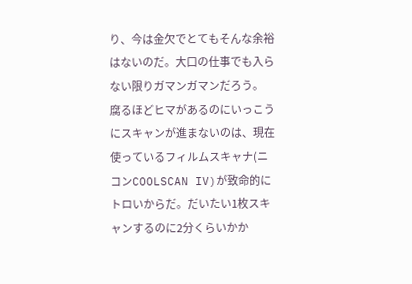り、今は金欠でとてもそんな余裕はないのだ。大口の仕事でも入らない限りガマンガマンだろう。
腐るほどヒマがあるのにいっこうにスキャンが進まないのは、現在使っているフィルムスキャナ(ニコンCOOLSCAN IV)が致命的にトロいからだ。だいたい1枚スキャンするのに2分くらいかか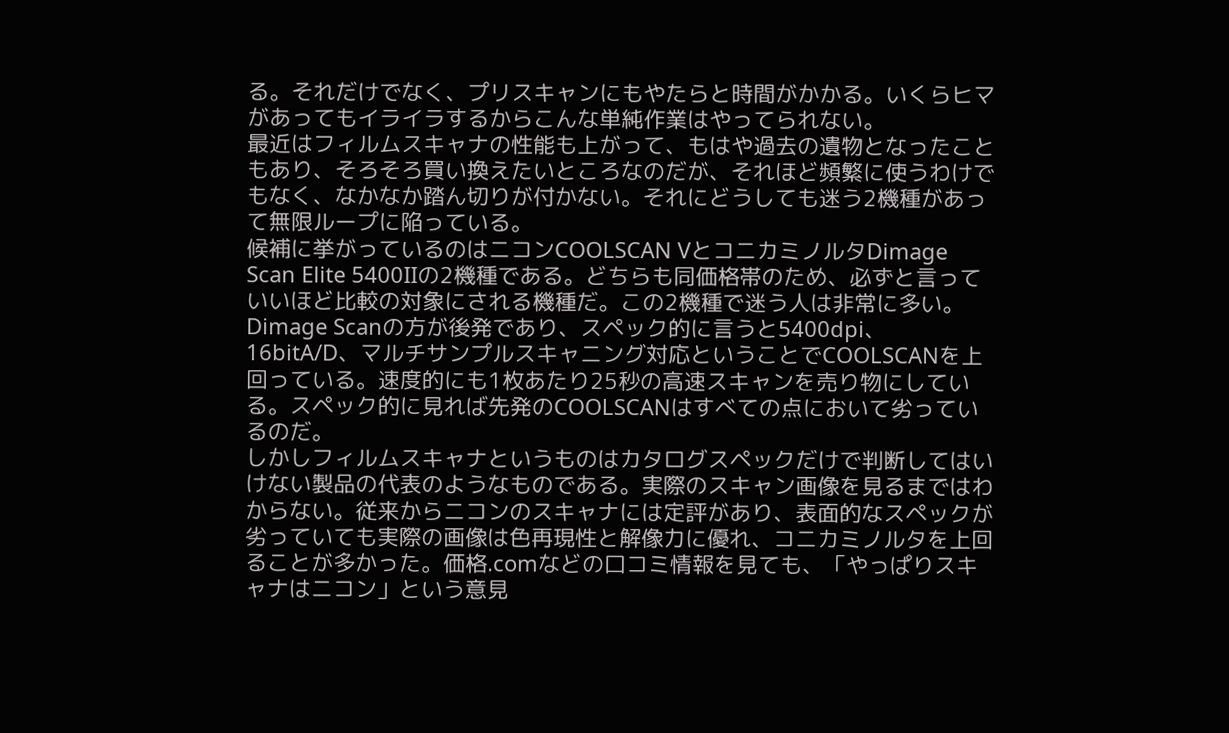る。それだけでなく、プリスキャンにもやたらと時間がかかる。いくらヒマがあってもイライラするからこんな単純作業はやってられない。
最近はフィルムスキャナの性能も上がって、もはや過去の遺物となったこともあり、そろそろ買い換えたいところなのだが、それほど頻繁に使うわけでもなく、なかなか踏ん切りが付かない。それにどうしても迷う2機種があって無限ループに陥っている。
候補に挙がっているのはニコンCOOLSCAN VとコニカミノルタDimage Scan Elite 5400IIの2機種である。どちらも同価格帯のため、必ずと言っていいほど比較の対象にされる機種だ。この2機種で迷う人は非常に多い。Dimage Scanの方が後発であり、スペック的に言うと5400dpi、16bitA/D、マルチサンプルスキャニング対応ということでCOOLSCANを上回っている。速度的にも1枚あたり25秒の高速スキャンを売り物にしている。スペック的に見れば先発のCOOLSCANはすべての点において劣っているのだ。
しかしフィルムスキャナというものはカタログスペックだけで判断してはいけない製品の代表のようなものである。実際のスキャン画像を見るまではわからない。従来からニコンのスキャナには定評があり、表面的なスペックが劣っていても実際の画像は色再現性と解像力に優れ、コニカミノルタを上回ることが多かった。価格.comなどの口コミ情報を見ても、「やっぱりスキャナはニコン」という意見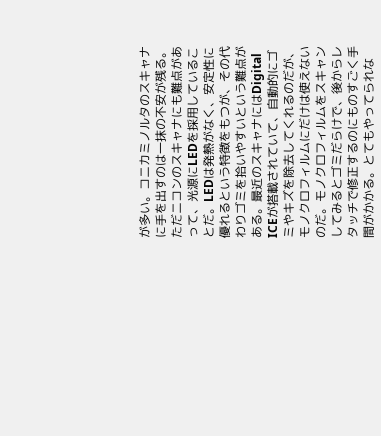が多い。コニカミノルタのスキャナに手を出すのは一抹の不安が残る。
ただニコンのスキャナにも難点があって、光源にLEDを採用していることだ。LEDは発熱がなく、安定性に優れるという特徴をもつが、その代わりゴミを拾いやすいという難点がある。最近のスキャナにはDigital ICEが搭載されていて、自動的にゴミやキズを除去してくれるのだが、モノクロフィルムにだけは使えないのだ。モノクロフィルムをスキャンしてみるとゴミだらけで、後からレタッチで修正するのにものすごく手間がかかる。とてもやってられな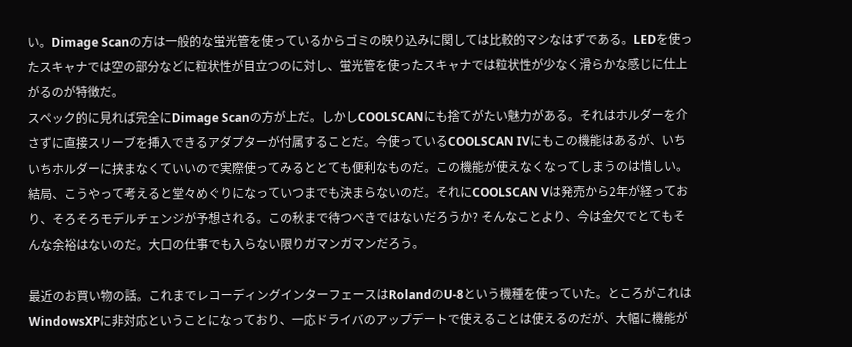い。Dimage Scanの方は一般的な蛍光管を使っているからゴミの映り込みに関しては比較的マシなはずである。LEDを使ったスキャナでは空の部分などに粒状性が目立つのに対し、蛍光管を使ったスキャナでは粒状性が少なく滑らかな感じに仕上がるのが特徴だ。
スペック的に見れば完全にDimage Scanの方が上だ。しかしCOOLSCANにも捨てがたい魅力がある。それはホルダーを介さずに直接スリーブを挿入できるアダプターが付属することだ。今使っているCOOLSCAN IVにもこの機能はあるが、いちいちホルダーに挟まなくていいので実際使ってみるととても便利なものだ。この機能が使えなくなってしまうのは惜しい。
結局、こうやって考えると堂々めぐりになっていつまでも決まらないのだ。それにCOOLSCAN Vは発売から2年が経っており、そろそろモデルチェンジが予想される。この秋まで待つべきではないだろうか? そんなことより、今は金欠でとてもそんな余裕はないのだ。大口の仕事でも入らない限りガマンガマンだろう。

最近のお買い物の話。これまでレコーディングインターフェースはRolandのU-8という機種を使っていた。ところがこれはWindowsXPに非対応ということになっており、一応ドライバのアップデートで使えることは使えるのだが、大幅に機能が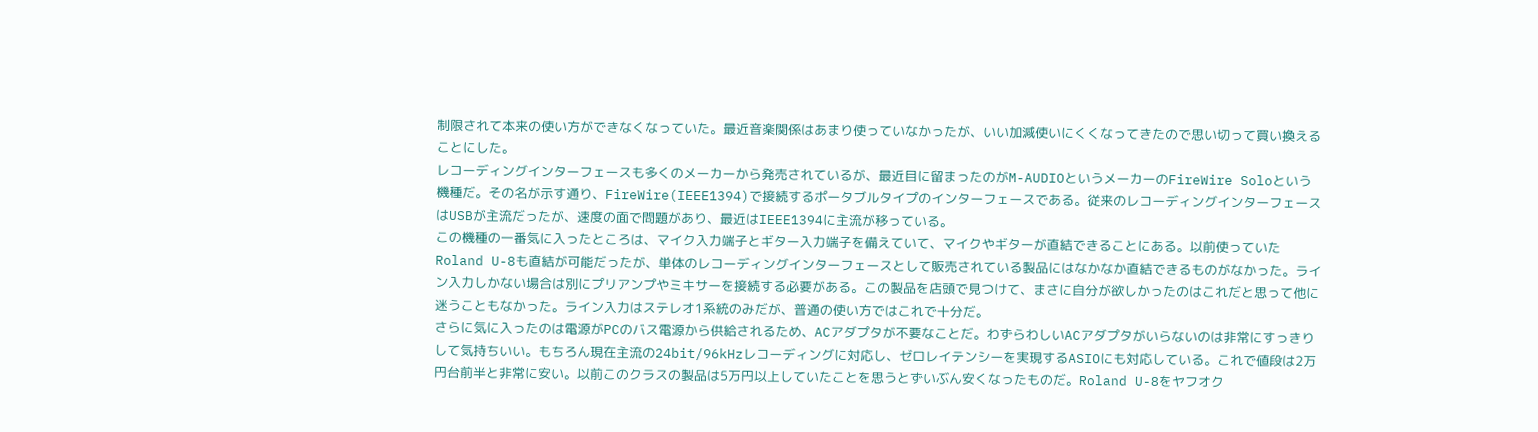制限されて本来の使い方ができなくなっていた。最近音楽関係はあまり使っていなかったが、いい加減使いにくくなってきたので思い切って買い換えることにした。
レコーディングインターフェースも多くのメーカーから発売されているが、最近目に留まったのがM-AUDIOというメーカーのFireWire Soloという機種だ。その名が示す通り、FireWire(IEEE1394)で接続するポータブルタイプのインターフェースである。従来のレコーディングインターフェースはUSBが主流だったが、速度の面で問題があり、最近はIEEE1394に主流が移っている。
この機種の一番気に入ったところは、マイク入力端子とギター入力端子を備えていて、マイクやギターが直結できることにある。以前使っていたRoland U-8も直結が可能だったが、単体のレコーディングインターフェースとして販売されている製品にはなかなか直結できるものがなかった。ライン入力しかない場合は別にプリアンプやミキサーを接続する必要がある。この製品を店頭で見つけて、まさに自分が欲しかったのはこれだと思って他に迷うこともなかった。ライン入力はステレオ1系統のみだが、普通の使い方ではこれで十分だ。
さらに気に入ったのは電源がPCのバス電源から供給されるため、ACアダプタが不要なことだ。わずらわしいACアダプタがいらないのは非常にすっきりして気持ちいい。もちろん現在主流の24bit/96kHzレコーディングに対応し、ゼロレイテンシーを実現するASIOにも対応している。これで値段は2万円台前半と非常に安い。以前このクラスの製品は5万円以上していたことを思うとずいぶん安くなったものだ。Roland U-8をヤフオク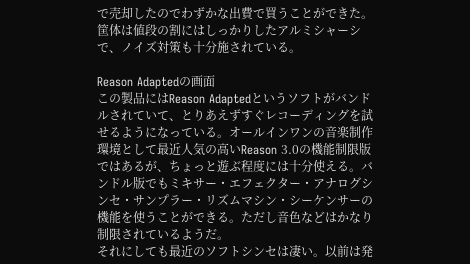で売却したのでわずかな出費で買うことができた。筐体は値段の割にはしっかりしたアルミシャーシで、ノイズ対策も十分施されている。

Reason Adaptedの画面
この製品にはReason Adaptedというソフトがバンドルされていて、とりあえずすぐレコーディングを試せるようになっている。オールインワンの音楽制作環境として最近人気の高いReason 3.0の機能制限版ではあるが、ちょっと遊ぶ程度には十分使える。バンドル版でもミキサー・エフェクター・アナログシンセ・サンプラー・リズムマシン・シーケンサーの機能を使うことができる。ただし音色などはかなり制限されているようだ。
それにしても最近のソフトシンセは凄い。以前は発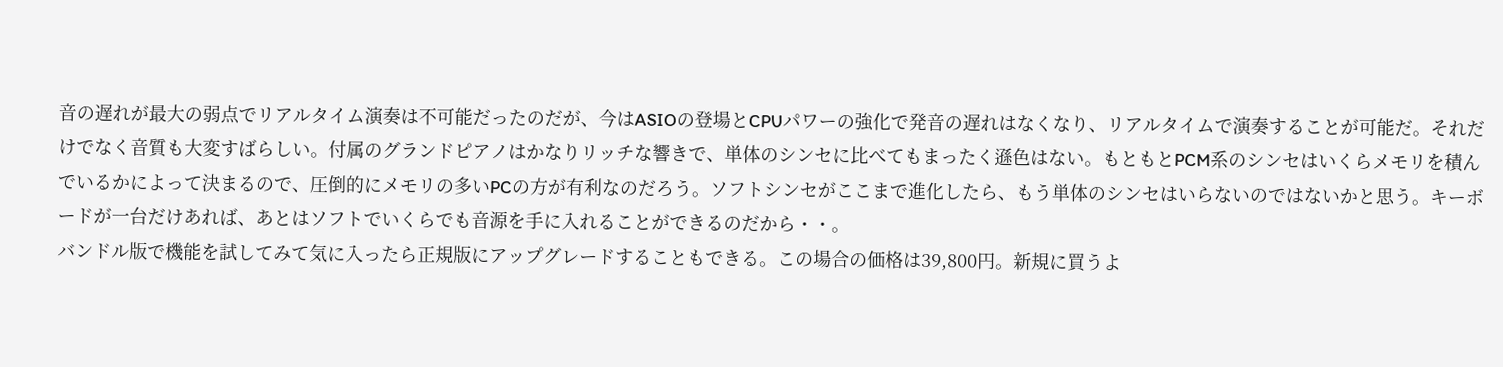音の遅れが最大の弱点でリアルタイム演奏は不可能だったのだが、今はASIOの登場とCPUパワーの強化で発音の遅れはなくなり、リアルタイムで演奏することが可能だ。それだけでなく音質も大変すばらしい。付属のグランドピアノはかなりリッチな響きで、単体のシンセに比べてもまったく遜色はない。もともとPCM系のシンセはいくらメモリを積んでいるかによって決まるので、圧倒的にメモリの多いPCの方が有利なのだろう。ソフトシンセがここまで進化したら、もう単体のシンセはいらないのではないかと思う。キーボードが一台だけあれば、あとはソフトでいくらでも音源を手に入れることができるのだから・・。
バンドル版で機能を試してみて気に入ったら正規版にアップグレードすることもできる。この場合の価格は39,800円。新規に買うよ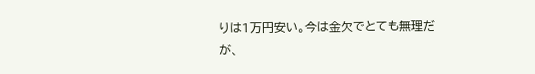りは1万円安い。今は金欠でとても無理だが、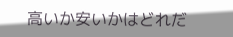高いか安いかはどれだ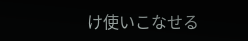け使いこなせる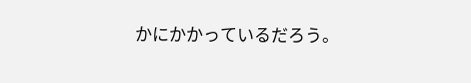かにかかっているだろう。